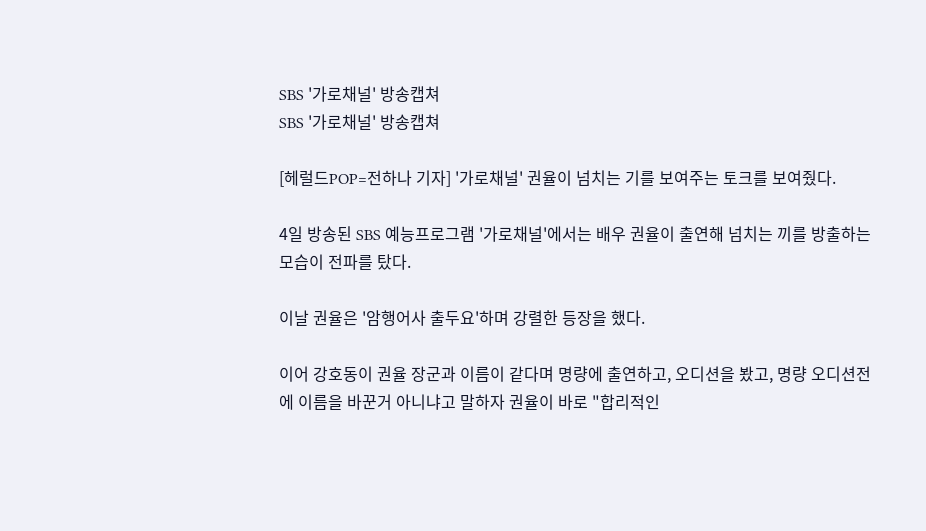SBS '가로채널' 방송캡쳐
SBS '가로채널' 방송캡쳐

[헤럴드POP=전하나 기자] '가로채널' 권율이 넘치는 기를 보여주는 토크를 보여줬다.

4일 방송된 SBS 예능프로그램 '가로채널'에서는 배우 권율이 출연해 넘치는 끼를 방출하는 모습이 전파를 탔다.

이날 권율은 '암행어사 출두요'하며 강렬한 등장을 했다.

이어 강호동이 권율 장군과 이름이 같다며 명량에 출연하고, 오디션을 봤고, 명량 오디션전에 이름을 바꾼거 아니냐고 말하자 권율이 바로 "합리적인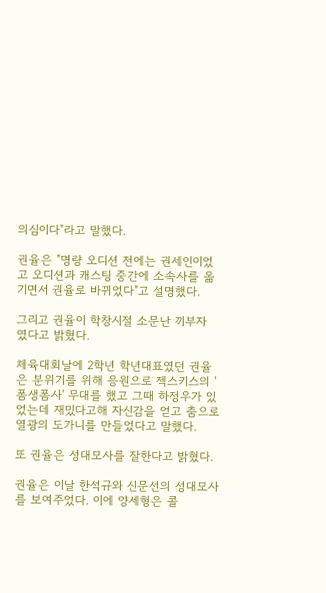의심이다"라고 말했다.

권율은 "명량 오디션 전에는 권세인이었고 오디션과 캐스팅 중간에 소속사를 옮기면서 권율로 바뀌었다"고 설명했다.

그리고 권율이 학창시절 소문난 끼부자 였다고 밝혔다.

체육대회날에 2학년 학년대표였던 권율은 분위기를 위해 응원으로 젝스키스의 '폼생폼사' 무대를 했고 그때 하정우가 있었는데 재밌다고해 자신감을 얻고 춤으로 열광의 도가니를 만들었다고 말했다.

또 권율은 성대모사를 잘한다고 밝혔다.

권율은 이날 한석규와 신문선의 성대모사를 보여주었다. 이에 양세형은 콜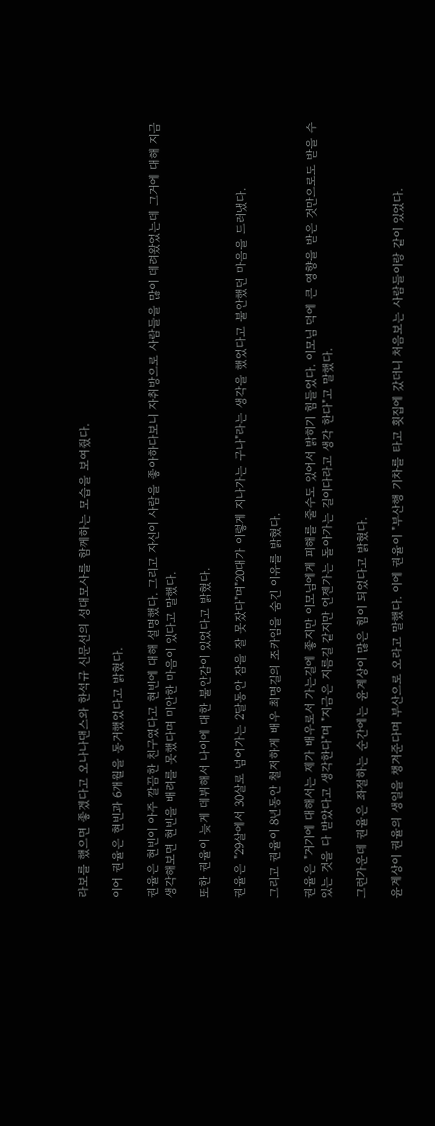라보를 했으면 좋겠다고 오나나댄스와 한석규 신문선의 성대모사를 함께하는 모습을 보여줬다.

이어 권율은 현빈과 6개월을 동거했었다고 밝혔다.

권율은 현빈이 아주 깔끔한 친구였다고 현빈에 대해 설명했다. 그리고 자신이 사람을 좋아하다보니 자취방으로 사람들을 많이 데려왔었는데 그거에 대해 지금 생각해보면 현빈을 배려를 못했다며 미안한 마음이 있다고 말했다.

또한 권율이 늦게 데뷔해서 나이에 대한 불안감이 있었다고 밝혔다.

권율은 "29살에서 30살로 넘어가는 2달동안 잠을 잘 못잤다"며"20대가 이렇게 지나가는 구나"라는 생각을 했었다고 불안했던 마음을 드러냈다.

그리고 권율이 8년동안 철저하게 배우 최명길의 조카임을 숨긴 이유를 밝혔다.

권율은 "거기에 대해서는 제가 배우로서 가는길에 좋지만 이모님에게 피해를 줄수도 있어서 밝히기 힘들었다. 이모님 덕에 큰 영향을 받은 것만으로도 받을 수 있는 것을 다 받았다고 생각한다"며 "지금은 지름길 같지만 언젠가는 돌아가는 길이다라고 생각 한다"고 말했다.

그런가운데 권율은 좌절하는 순간에는 윤계상이 많은 힘이 되었다고 밝혔다.

윤계상이 권율의 생일을 챙겨준다며 부산으로 오라고 말했다. 이에 권율이 "부산행 기차를 타고 횟집에 갔더니 처음보는 사람들이랑 같이 있었다.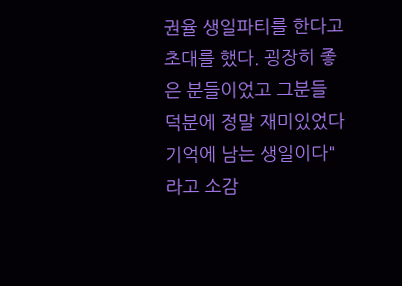권율 생일파티를 한다고 초대를 했다. 굉장히 좋은 분들이었고 그분들 덕분에 정말 재미있었다 기억에 남는 생일이다"라고 소감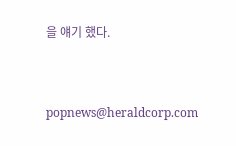을 얘기 했다.


popnews@heraldcorp.com